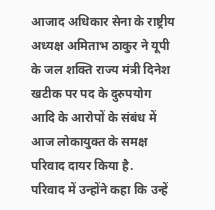आजाद अधिकार सेना के राष्ट्रीय अध्यक्ष अमिताभ ठाकुर ने यूपी के जल शक्ति राज्य मंत्री दिनेश खटीक पर पद के दुरुपयोग आदि के आरोपों के संबंध में आज लोकायुक्त के समक्ष परिवाद दायर किया है.
परिवाद में उन्होंने कहा कि उन्हें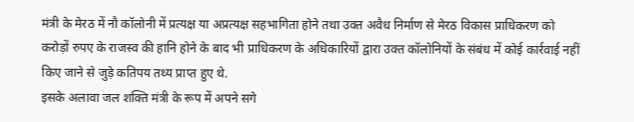मंत्री के मेरठ में नौ कॉलोनी में प्रत्यक्ष या अप्रत्यक्ष सहभागिता होने तथा उक्त अवैध निर्माण से मेरठ विकास प्राधिकरण को करोड़ों रुपए के राजस्व की हानि होने के बाद भी प्राधिकरण के अधिकारियों द्वारा उक्त कॉलोनियों के संबंध में कोई कार्रवाई नहीं किए जाने से जुड़े कतिपय तथ्य प्राप्त हुए थे.
इसके अलावा जल शक्ति मंत्री के रूप में अपने सगे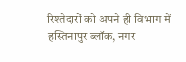रिश्तेदारों को अपने ही विभाग में हस्तिनापुर ब्लॉक, नगर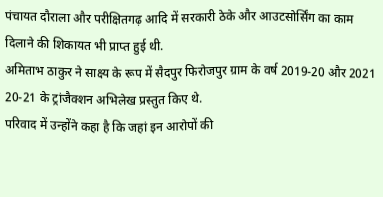पंचायत दौराला और परीक्षितगढ़ आदि में सरकारी ठेके और आउटसोर्सिंग का काम दिलाने की शिकायत भी प्राप्त हुई थी.
अमिताभ ठाकुर ने साक्ष्य के रूप में सैदपुर फिरोजपुर ग्राम के वर्ष 2019-20 और 2021 20-21 के ट्रांजैक्शन अभिलेख प्रस्तुत किए थे.
परिवाद में उन्होंने कहा है कि जहां इन आरोपों की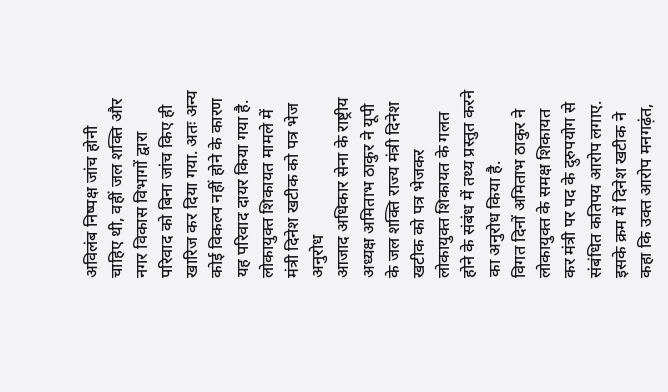अविलंब निष्पक्ष जांच होनी चाहिए थी, वहीं जल शक्ति और नगर विकास विभागों द्वारा परिवाद को बिना जांच किए ही खारिज कर दिया गया. अतः अन्य कोई विकल्प नहीं होने के कारण यह परिवाद दायर किया गया है.
लोकायुक्त शिकायत मामले में मंत्री दिनेश खटीक को पत्र भेज अनुरोध
आजाद अधिकार सेना के राष्ट्रीय अध्यक्ष अमिताभ ठाकुर ने यूपी के जल शक्ति राज्य मंत्री दिनेश खटीक को पत्र भेजकर लोकायुक्त शिकायत के गलत होने के संबंध में तथ्य प्रस्तुत करने का अनुरोध किया है.
विगत दिनों अमिताभ ठाकुर ने लोकायुक्त के समक्ष शिकायत कर मंत्री पर पद के दुरुपयोग से संबंधित कतिपय आरोप लगाए. इसके क्रम में दिनेश खटीक ने कहा कि उक्त आरोप मनगढ़ंत,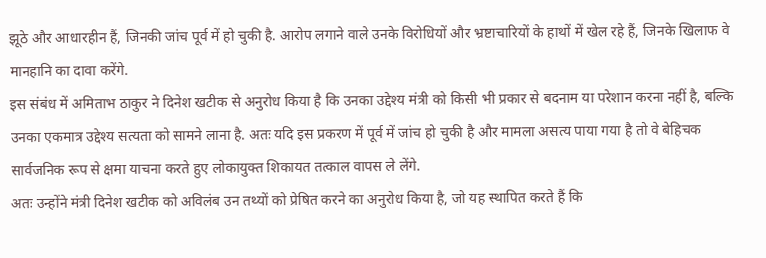झूठे और आधारहीन हैं, जिनकी जांच पूर्व में हो चुकी है. आरोप लगाने वाले उनके विरोधियों और भ्रष्टाचारियों के हाथों में खेल रहे हैं, जिनके खिलाफ वे मानहानि का दावा करेंगे.
इस संबंध में अमिताभ ठाकुर ने दिनेश खटीक से अनुरोध किया है कि उनका उद्देश्य मंत्री को किसी भी प्रकार से बदनाम या परेशान करना नहीं है, बल्कि उनका एकमात्र उद्देश्य सत्यता को सामने लाना है. अतः यदि इस प्रकरण में पूर्व में जांच हो चुकी है और मामला असत्य पाया गया है तो वे बेहिचक सार्वजनिक रूप से क्षमा याचना करते हुए लोकायुक्त शिकायत तत्काल वापस ले लेंगे.
अतः उन्होंने मंत्री दिनेश खटीक को अविलंब उन तथ्यों को प्रेषित करने का अनुरोध किया है, जो यह स्थापित करते हैं कि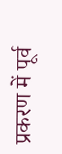प्रकरण में पूर्व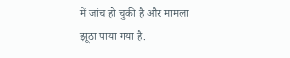में जांच हो चुकी है और मामला झूठा पाया गया है.